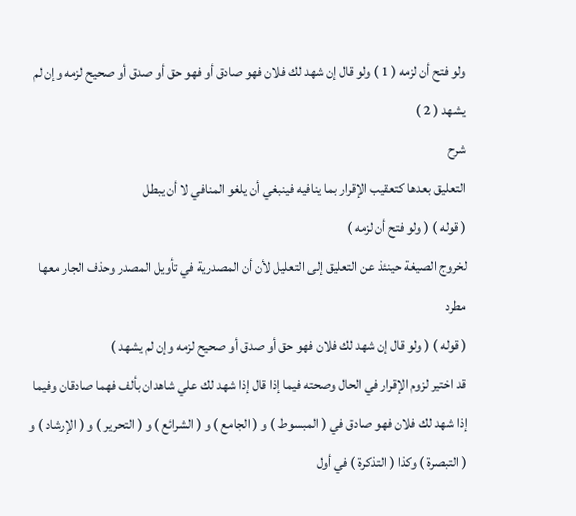ولو فتح أن لزمه ( 1 ) ولو قال إن شهد لك فلان فهو صادق أو فهو حق أو صدق أو صحيح لزمه وإن لم يشهد ( 2 )
شرح
التعليق بعدها كتعقيب الإقرار بما ينافيه فينبغي أن يلغو المنافي لا أن يبطل
( قوله ) ( ولو فتح أن لزمه )
لخروج الصيغة حينئذ عن التعليق إلى التعليل لأن أن المصدرية في تأويل المصدر وحذف الجار معها مطرد
( قوله ) ( ولو قال إن شهد لك فلان فهو حق أو صدق أو صحيح لزمه وإن لم يشهد )
قد اختير لزوم الإقرار في الحال وصحته فيما إذا قال إذا شهد لك علي شاهدان بألف فهما صادقان وفيما إذا شهد لك فلان فهو صادق في ( المبسوط ) و ( الجامع ) و ( الشرائع ) و ( التحرير ) و ( الإرشاد ) و ( التبصرة ) وكذا ( التذكرة ) في أول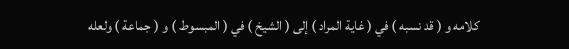كلامه و ( قد نسبه ) في ( غاية المراد ) إلى ( الشيخ ) في ( المبسوط ) و ( جماعة ) ولعله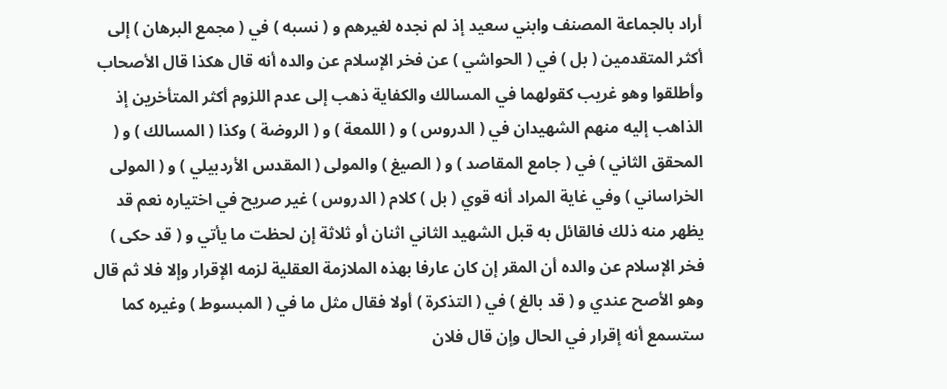أراد بالجماعة المصنف وابني سعيد إذ لم نجده لغيرهم و ( نسبه ) في ( مجمع البرهان ) إلى أكثر المتقدمين ( بل ) في ( الحواشي ) عن فخر الإسلام عن والده أنه قال هكذا قال الأصحاب وأطلقوا وهو غريب كقولهما في المسالك والكفاية ذهب إلى عدم اللزوم أكثر المتأخرين إذ الذاهب إليه منهم الشهيدان في ( الدروس ) و ( اللمعة ) و ( الروضة ) وكذا ( المسالك ) و ( المحقق الثاني ) في ( جامع المقاصد ) و ( الصيغ ) والمولى ( المقدس الأردبيلي ) و ( المولى الخراساني ) وفي غاية المراد أنه قوي ( بل ) كلام ( الدروس ) غير صريح في اختياره نعم قد يظهر منه ذلك فالقائل به قبل الشهيد الثاني اثنان أو ثلاثة إن لحظت ما يأتي و ( قد حكى ) فخر الإسلام عن والده أن المقر إن كان عارفا بهذه الملازمة العقلية لزمه الإقرار وإلا فلا ثم قال وهو الأصح عندي و ( قد بالغ ) في ( التذكرة ) أولا فقال مثل ما في ( المبسوط ) وغيره كما ستسمع أنه إقرار في الحال وإن قال فلان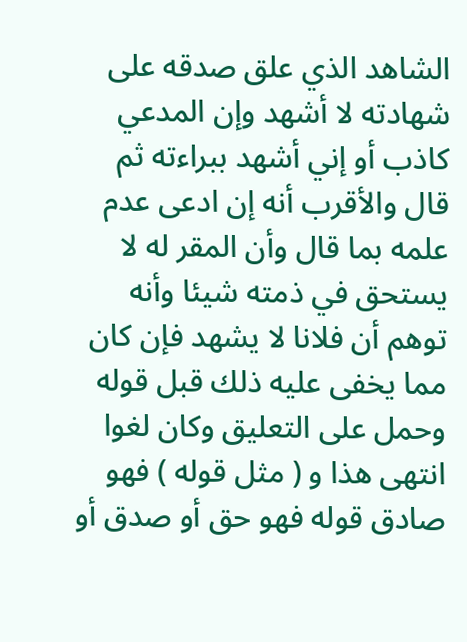الشاهد الذي علق صدقه على شهادته لا أشهد وإن المدعي كاذب أو إني أشهد ببراءته ثم قال والأقرب أنه إن ادعى عدم علمه بما قال وأن المقر له لا يستحق في ذمته شيئا وأنه توهم أن فلانا لا يشهد فإن كان مما يخفى عليه ذلك قبل قوله وحمل على التعليق وكان لغوا انتهى هذا و ( مثل قوله ) فهو صادق قوله فهو حق أو صدق أو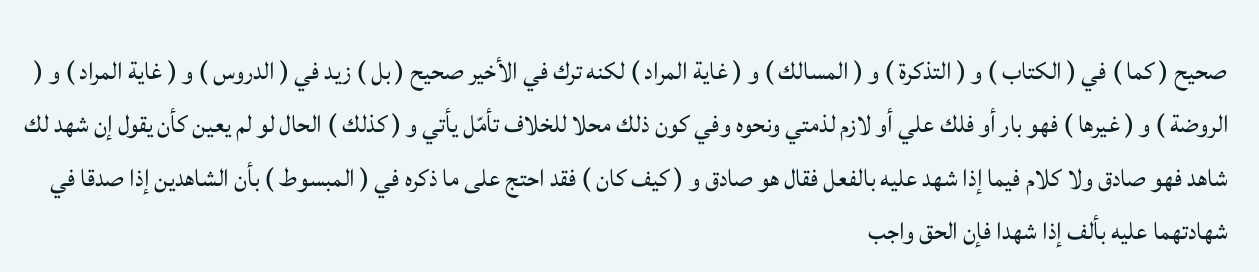صحيح ( كما ) في ( الكتاب ) و ( التذكرة ) و ( المسالك ) و ( غاية المراد ) لكنه ترك في الأخير صحيح ( بل ) زيد في ( الدروس ) و ( غاية المراد ) و ( الروضة ) و ( غيرها ) فهو بار أو فلك علي أو لازم لذمتي ونحوه وفي كون ذلك محلا للخلاف تأمّل يأتي و ( كذلك ) الحال لو لم يعين كأن يقول إن شهد لك شاهد فهو صادق ولا كلام فيما إذا شهد عليه بالفعل فقال هو صادق و ( كيف كان ) فقد احتج على ما ذكره في ( المبسوط ) بأن الشاهدين إذا صدقا في شهادتهما عليه بألف إذا شهدا فإن الحق واجب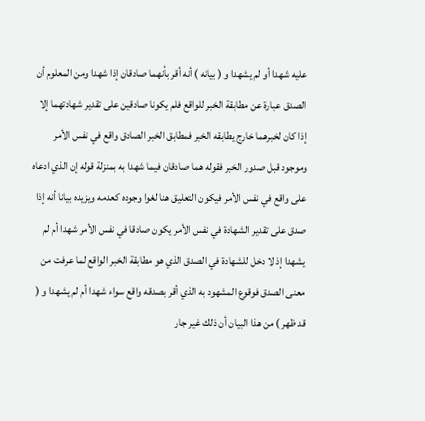عليه شهدا أو لم يشهدا و ( بيانه ) أنه أقر بأنهما صادقان إذا شهدا ومن المعلوم أن الصدق عبارة عن مطابقة الخبر للواقع فلم يكونا صادقين على تقدير شهادتهما إلا إذا كان لخبرهما خارج يطابقه الخبر فمطابق الخبر الصادق واقع في نفس الأمر وموجود قبل صدور الخبر فقوله هما صادقان فيما شهدا به بمنزلة قوله إن الذي ادعاه على واقع في نفس الأمر فيكون التعليق هنا لغوا وجوده كعدمه ويزيده بيانا أنه إذا صدق على تقدير الشهادة في نفس الأمر يكون صادقا في نفس الأمر شهدا أم لم يشهدا إذ لا دخل للشهادة في الصدق الذي هو مطابقة الخبر الواقع لما عرفت من معنى الصدق فوقوع المشهود به الذي أقر بصدقه واقع سواء شهدا أم لم يشهدا و ( قد ظهر ) من هذا البيان أن ذلك غير جار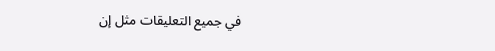في جميع التعليقات مثل إن